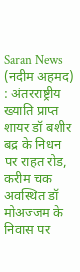Saran News (नदीम अहमद) : अंतरराष्ट्रीय ख्याति प्राप्त शायर डॉ बशीर बद्र के निधन पर राहत रोड, करीम चक अवस्थित डॉ मोअज्जम के निवास पर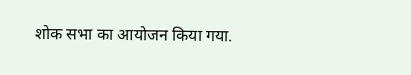शोक सभा का आयोजन किया गया.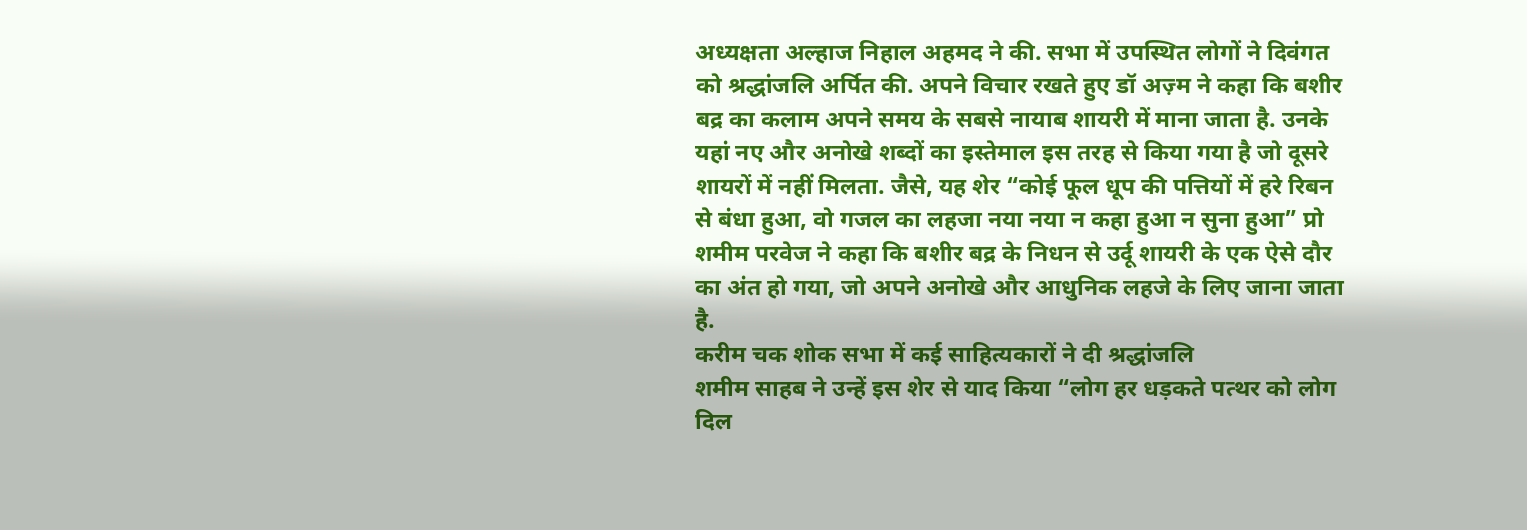अध्यक्षता अल्हाज निहाल अहमद ने की. सभा में उपस्थित लोगों ने दिवंगत को श्रद्धांजलि अर्पित की. अपने विचार रखते हुए डॉ अज़्म ने कहा कि बशीर बद्र का कलाम अपने समय के सबसे नायाब शायरी में माना जाता है. उनके यहां नए और अनोखे शब्दों का इस्तेमाल इस तरह से किया गया है जो दूसरे शायरों में नहीं मिलता. जैसे, यह शेर “कोई फूल धूप की पत्तियों में हरे रिबन से बंधा हुआ, वो गजल का लहजा नया नया न कहा हुआ न सुना हुआ” प्रो शमीम परवेज ने कहा कि बशीर बद्र के निधन से उर्दू शायरी के एक ऐसे दौर का अंत हो गया, जो अपने अनोखे और आधुनिक लहजे के लिए जाना जाता है.
करीम चक शोक सभा में कई साहित्यकारों ने दी श्रद्धांजलि
शमीम साहब ने उन्हें इस शेर से याद किया “लोग हर धड़कते पत्थर को लोग दिल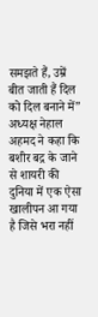समझते हैं, उम्रें बीत जाती हैं दिल को दिल बनाने में” अध्यक्ष नेहाल अहमद ने कहा कि बशीर बद्र के जाने से शायरी की दुनिया में एक ऐसा खालीपन आ गया है जिसे भरा नहीं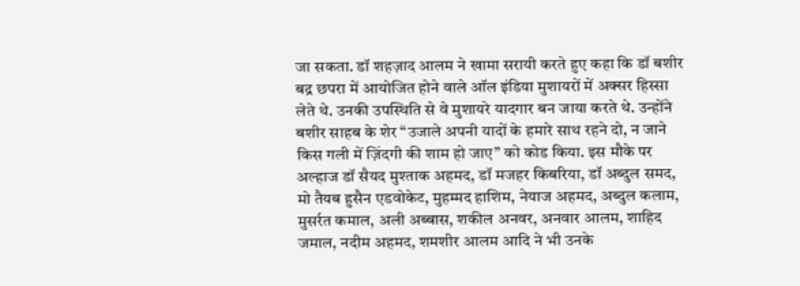जा सकता. डॉ शहज़ाद आलम ने खामा सरायी करते हुए कहा कि डॉ बशीर बद्र छपरा में आयोजित होने वाले ऑल इंडिया मुशायरों में अक्सर हिस्सा लेते थे. उनकी उपस्थिति से वे मुशायरे यादगार बन जाया करते थे. उन्होंने बशीर साहब के शेर “उजाले अपनी यादों के हमारे साथ रहने दो, न जाने किस गली में ज़िंदगी की शाम हो जाए” को कोड किया. इस मौके पर अल्हाज डॉ सैयद मुश्ताक अहमद, डॉ मजहर किबरिया, डॉ अब्दुल समद, मो तैयब हुसैन एडवोकेट, मुहम्मद हाशिम, नेयाज अहमद, अब्दुल कलाम, मुसर्रत कमाल, अली अब्बास, शकील अनवर, अनवार आलम, शाहिद जमाल, नदीम अहमद, शमशीर आलम आदि ने भी उनके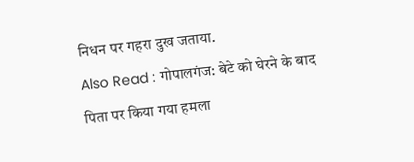निधन पर गहरा दुख जताया.
Also Read : गोपालगंज: बेटे को घेरने के बाद पिता पर किया गया हमला